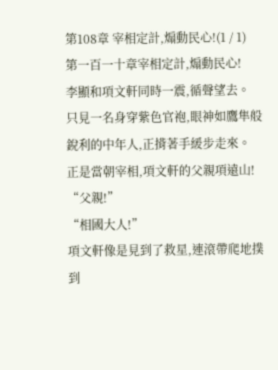第108章 宰相定計,煽動民心!(1 / 1)
第一百一十章宰相定計,煽動民心!
李顯和項文軒同時一震,循聲望去。
只見一名身穿紫色官袍,眼神如鷹隼般銳利的中年人,正揹著手緩步走來。
正是當朝宰相,項文軒的父親項遠山!
“父親!”
“相國大人!”
項文軒像是見到了救星,連滾帶爬地撲到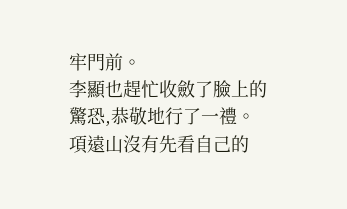牢門前。
李顯也趕忙收斂了臉上的驚恐,恭敬地行了一禮。
項遠山沒有先看自己的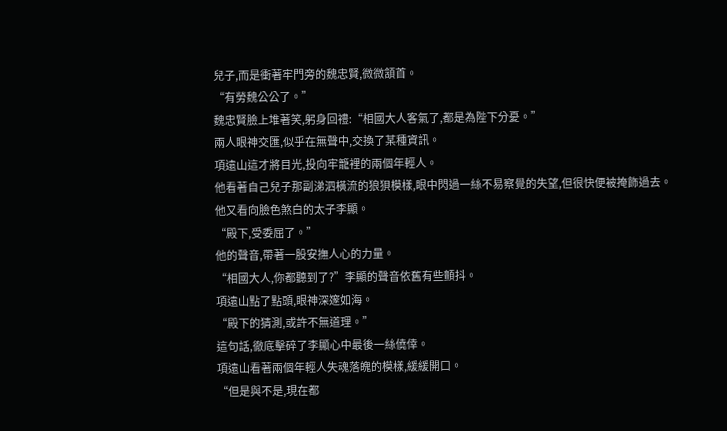兒子,而是衝著牢門旁的魏忠賢,微微頷首。
“有勞魏公公了。”
魏忠賢臉上堆著笑,躬身回禮:“相國大人客氣了,都是為陛下分憂。”
兩人眼神交匯,似乎在無聲中,交換了某種資訊。
項遠山這才將目光,投向牢籠裡的兩個年輕人。
他看著自己兒子那副涕泗橫流的狼狽模樣,眼中閃過一絲不易察覺的失望,但很快便被掩飾過去。
他又看向臉色煞白的太子李顯。
“殿下,受委屈了。”
他的聲音,帶著一股安撫人心的力量。
“相國大人,你都聽到了?”李顯的聲音依舊有些顫抖。
項遠山點了點頭,眼神深邃如海。
“殿下的猜測,或許不無道理。”
這句話,徹底擊碎了李顯心中最後一絲僥倖。
項遠山看著兩個年輕人失魂落魄的模樣,緩緩開口。
“但是與不是,現在都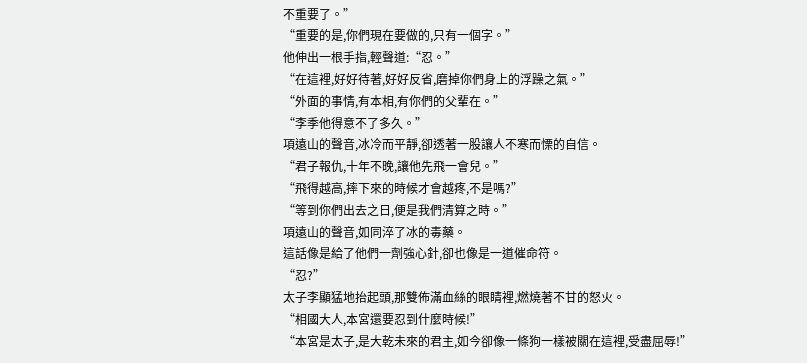不重要了。”
“重要的是,你們現在要做的,只有一個字。”
他伸出一根手指,輕聲道:“忍。”
“在這裡,好好待著,好好反省,磨掉你們身上的浮躁之氣。”
“外面的事情,有本相,有你們的父輩在。”
“李季他得意不了多久。”
項遠山的聲音,冰冷而平靜,卻透著一股讓人不寒而慄的自信。
“君子報仇,十年不晚,讓他先飛一會兒。”
“飛得越高,摔下來的時候才會越疼,不是嗎?”
“等到你們出去之日,便是我們清算之時。”
項遠山的聲音,如同淬了冰的毒藥。
這話像是給了他們一劑強心針,卻也像是一道催命符。
“忍?”
太子李顯猛地抬起頭,那雙佈滿血絲的眼睛裡,燃燒著不甘的怒火。
“相國大人,本宮還要忍到什麼時候!”
“本宮是太子,是大乾未來的君主,如今卻像一條狗一樣被關在這裡,受盡屈辱!”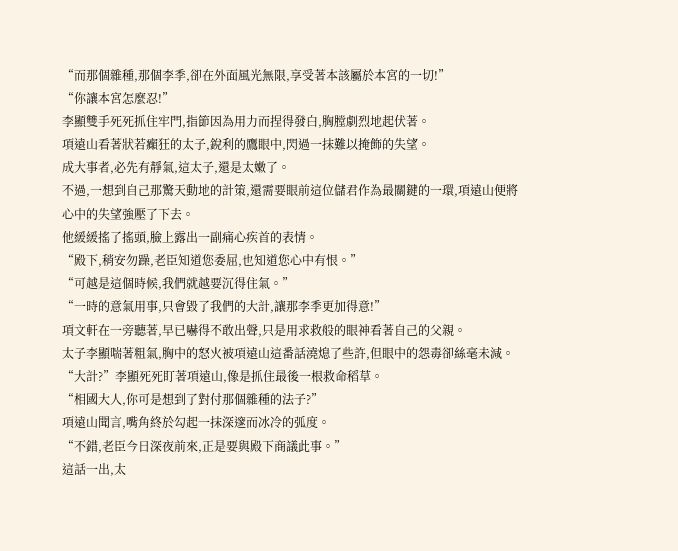“而那個雜種,那個李季,卻在外面風光無限,享受著本該屬於本宮的一切!”
“你讓本宮怎麼忍!”
李顯雙手死死抓住牢門,指節因為用力而捏得發白,胸膛劇烈地起伏著。
項遠山看著狀若癲狂的太子,銳利的鷹眼中,閃過一抹難以掩飾的失望。
成大事者,必先有靜氣,這太子,還是太嫩了。
不過,一想到自己那驚天動地的計策,還需要眼前這位儲君作為最關鍵的一環,項遠山便將心中的失望強壓了下去。
他緩緩搖了搖頭,臉上露出一副痛心疾首的表情。
“殿下,稍安勿躁,老臣知道您委屈,也知道您心中有恨。”
“可越是這個時候,我們就越要沉得住氣。”
“一時的意氣用事,只會毀了我們的大計,讓那李季更加得意!”
項文軒在一旁聽著,早已嚇得不敢出聲,只是用求救般的眼神看著自己的父親。
太子李顯喘著粗氣,胸中的怒火被項遠山這番話澆熄了些許,但眼中的怨毒卻絲毫未減。
“大計?”李顯死死盯著項遠山,像是抓住最後一根救命稻草。
“相國大人,你可是想到了對付那個雜種的法子?”
項遠山聞言,嘴角終於勾起一抹深邃而冰冷的弧度。
“不錯,老臣今日深夜前來,正是要與殿下商議此事。”
這話一出,太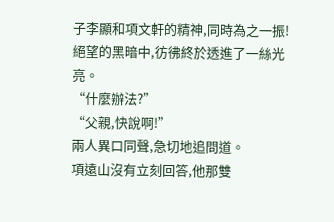子李顯和項文軒的精神,同時為之一振!
絕望的黑暗中,彷彿終於透進了一絲光亮。
“什麼辦法?”
“父親,快說啊!”
兩人異口同聲,急切地追問道。
項遠山沒有立刻回答,他那雙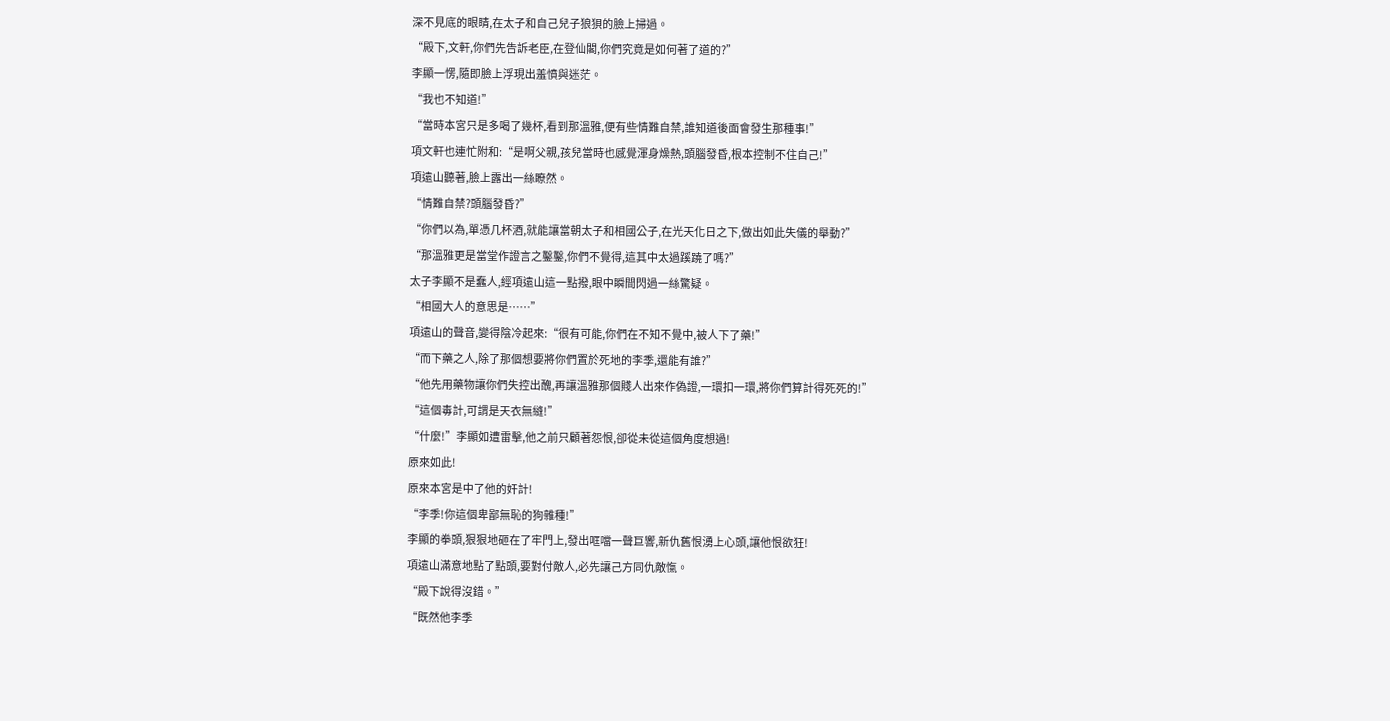深不見底的眼睛,在太子和自己兒子狼狽的臉上掃過。
“殿下,文軒,你們先告訴老臣,在登仙閣,你們究竟是如何著了道的?”
李顯一愣,隨即臉上浮現出羞憤與迷茫。
“我也不知道!”
“當時本宮只是多喝了幾杯,看到那溫雅,便有些情難自禁,誰知道後面會發生那種事!”
項文軒也連忙附和:“是啊父親,孩兒當時也感覺渾身燥熱,頭腦發昏,根本控制不住自己!”
項遠山聽著,臉上露出一絲瞭然。
“情難自禁?頭腦發昏?”
“你們以為,單憑几杯酒,就能讓當朝太子和相國公子,在光天化日之下,做出如此失儀的舉動?”
“那溫雅更是當堂作證言之鑿鑿,你們不覺得,這其中太過蹊蹺了嗎?”
太子李顯不是蠢人,經項遠山這一點撥,眼中瞬間閃過一絲驚疑。
“相國大人的意思是……”
項遠山的聲音,變得陰冷起來:“很有可能,你們在不知不覺中,被人下了藥!”
“而下藥之人,除了那個想要將你們置於死地的李季,還能有誰?”
“他先用藥物讓你們失控出醜,再讓溫雅那個賤人出來作偽證,一環扣一環,將你們算計得死死的!”
“這個毒計,可謂是天衣無縫!”
“什麼!”李顯如遭雷擊,他之前只顧著怨恨,卻從未從這個角度想過!
原來如此!
原來本宮是中了他的奸計!
“李季!你這個卑鄙無恥的狗雜種!”
李顯的拳頭,狠狠地砸在了牢門上,發出哐噹一聲巨響,新仇舊恨湧上心頭,讓他恨欲狂!
項遠山滿意地點了點頭,要對付敵人,必先讓己方同仇敵愾。
“殿下說得沒錯。”
“既然他李季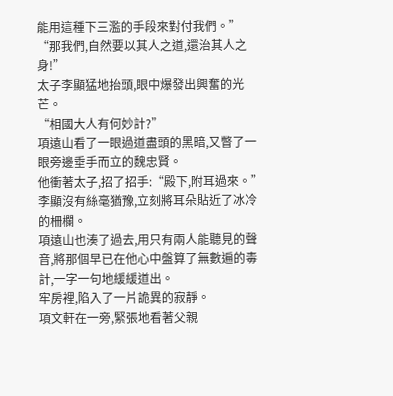能用這種下三濫的手段來對付我們。”
“那我們,自然要以其人之道,還治其人之身!”
太子李顯猛地抬頭,眼中爆發出興奮的光芒。
“相國大人有何妙計?”
項遠山看了一眼過道盡頭的黑暗,又瞥了一眼旁邊垂手而立的魏忠賢。
他衝著太子,招了招手:“殿下,附耳過來。”
李顯沒有絲毫猶豫,立刻將耳朵貼近了冰冷的柵欄。
項遠山也湊了過去,用只有兩人能聽見的聲音,將那個早已在他心中盤算了無數遍的毒計,一字一句地緩緩道出。
牢房裡,陷入了一片詭異的寂靜。
項文軒在一旁,緊張地看著父親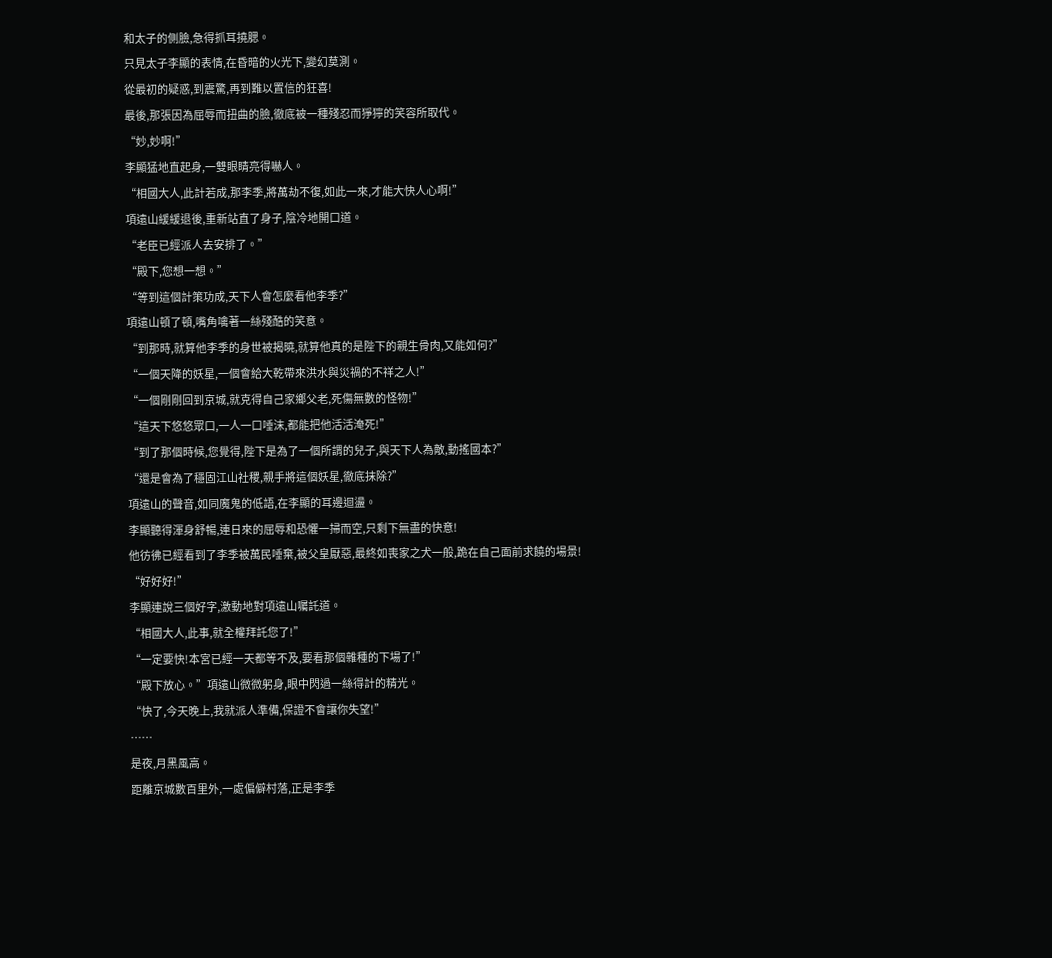和太子的側臉,急得抓耳撓腮。
只見太子李顯的表情,在昏暗的火光下,變幻莫測。
從最初的疑惑,到震驚,再到難以置信的狂喜!
最後,那張因為屈辱而扭曲的臉,徹底被一種殘忍而猙獰的笑容所取代。
“妙,妙啊!”
李顯猛地直起身,一雙眼睛亮得嚇人。
“相國大人,此計若成,那李季,將萬劫不復,如此一來,才能大快人心啊!”
項遠山緩緩退後,重新站直了身子,陰冷地開口道。
“老臣已經派人去安排了。”
“殿下,您想一想。”
“等到這個計策功成,天下人會怎麼看他李季?”
項遠山頓了頓,嘴角噙著一絲殘酷的笑意。
“到那時,就算他李季的身世被揭曉,就算他真的是陛下的親生骨肉,又能如何?”
“一個天降的妖星,一個會給大乾帶來洪水與災禍的不祥之人!”
“一個剛剛回到京城,就克得自己家鄉父老,死傷無數的怪物!”
“這天下悠悠眾口,一人一口唾沫,都能把他活活淹死!”
“到了那個時候,您覺得,陛下是為了一個所謂的兒子,與天下人為敵,動搖國本?”
“還是會為了穩固江山社稷,親手將這個妖星,徹底抹除?”
項遠山的聲音,如同魔鬼的低語,在李顯的耳邊迴盪。
李顯聽得渾身舒暢,連日來的屈辱和恐懼一掃而空,只剩下無盡的快意!
他彷彿已經看到了李季被萬民唾棄,被父皇厭惡,最終如喪家之犬一般,跪在自己面前求饒的場景!
“好好好!”
李顯連說三個好字,激動地對項遠山囑託道。
“相國大人,此事,就全權拜託您了!”
“一定要快!本宮已經一天都等不及,要看那個雜種的下場了!”
“殿下放心。”項遠山微微躬身,眼中閃過一絲得計的精光。
“快了,今天晚上,我就派人準備,保證不會讓你失望!”
……
是夜,月黑風高。
距離京城數百里外,一處偏僻村落,正是李季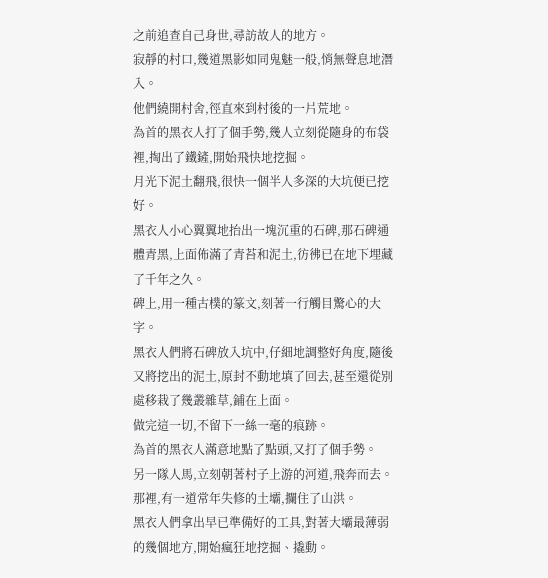之前追查自己身世,尋訪故人的地方。
寂靜的村口,幾道黑影如同鬼魅一般,悄無聲息地潛入。
他們繞開村舍,徑直來到村後的一片荒地。
為首的黑衣人打了個手勢,幾人立刻從隨身的布袋裡,掏出了鐵鏟,開始飛快地挖掘。
月光下泥土翻飛,很快一個半人多深的大坑便已挖好。
黑衣人小心翼翼地抬出一塊沉重的石碑,那石碑通體青黑,上面佈滿了青苔和泥土,彷彿已在地下埋藏了千年之久。
碑上,用一種古樸的篆文,刻著一行觸目驚心的大字。
黑衣人們將石碑放入坑中,仔細地調整好角度,隨後又將挖出的泥土,原封不動地填了回去,甚至還從別處移栽了幾叢雜草,鋪在上面。
做完這一切,不留下一絲一毫的痕跡。
為首的黑衣人滿意地點了點頭,又打了個手勢。
另一隊人馬,立刻朝著村子上游的河道,飛奔而去。
那裡,有一道常年失修的土壩,攔住了山洪。
黑衣人們拿出早已準備好的工具,對著大壩最薄弱的幾個地方,開始瘋狂地挖掘、撬動。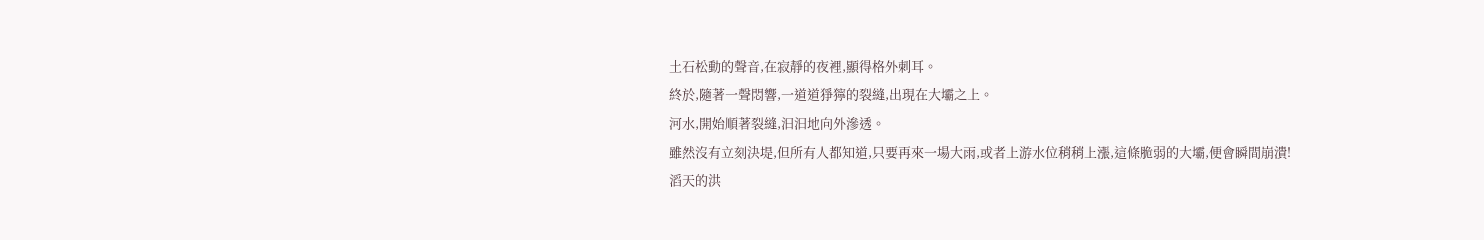土石松動的聲音,在寂靜的夜裡,顯得格外刺耳。
終於,隨著一聲悶響,一道道猙獰的裂縫,出現在大壩之上。
河水,開始順著裂縫,汩汩地向外滲透。
雖然沒有立刻決堤,但所有人都知道,只要再來一場大雨,或者上游水位稍稍上漲,這條脆弱的大壩,便會瞬間崩潰!
滔天的洪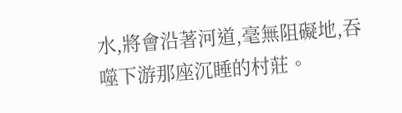水,將會沿著河道,毫無阻礙地,吞噬下游那座沉睡的村莊。